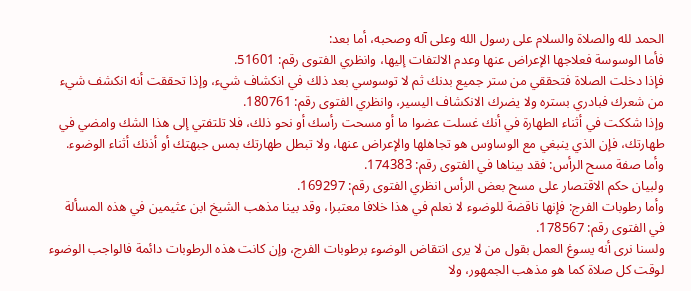الحمد لله والصلاة والسلام على رسول الله وعلى آله وصحبه، أما بعد:
فأما الوسوسة فعلاجها الإعراض عنها وعدم الالتفات إليها، وانظري الفتوى رقم: 51601.
فإذا دخلت الصلاة فتحققي من ستر جميع بدنك ثم لا توسوسي بعد ذلك في انكشاف شيء، وإذا تحققت أنه انكشف شيء من شعرك فبادري بستره ولا يضرك الانكشاف اليسير، وانظري الفتوى رقم: 180761.
وإذا شككت في أثناء الطهارة في أنك غسلت عضوا ما أو مسحت رأسك أو نحو ذلك، فلا تلتفتي إلى هذا الشك وامضي في طهارتك، فإن الذي ينبغي مع الوساوس هو تجاهلها والإعراض عنها، ولا تبطل طهارتك بمس جبهتك أو أذنك أثناء الوضوء. وأما صفة مسح الرأس: فقد بيناها في الفتوى رقم: 174383.
ولبيان حكم الاقتصار على مسح بعض الرأس انظري الفتوى رقم: 169297.
وأما رطوبات الفرج: فإنها ناقضة للوضوء لا نعلم في هذا خلافا معتبرا، وقد بينا مذهب الشيخ ابن عثيمين في هذه المسألة في الفتوى رقم: 178567.
ولسنا نرى أنه يسوغ العمل بقول من لا يرى انتقاض الوضوء برطوبات الفرج، وإن كانت هذه الرطوبات دائمة فالواجب الوضوء لوقت كل صلاة كما هو مذهب الجمهور، ولا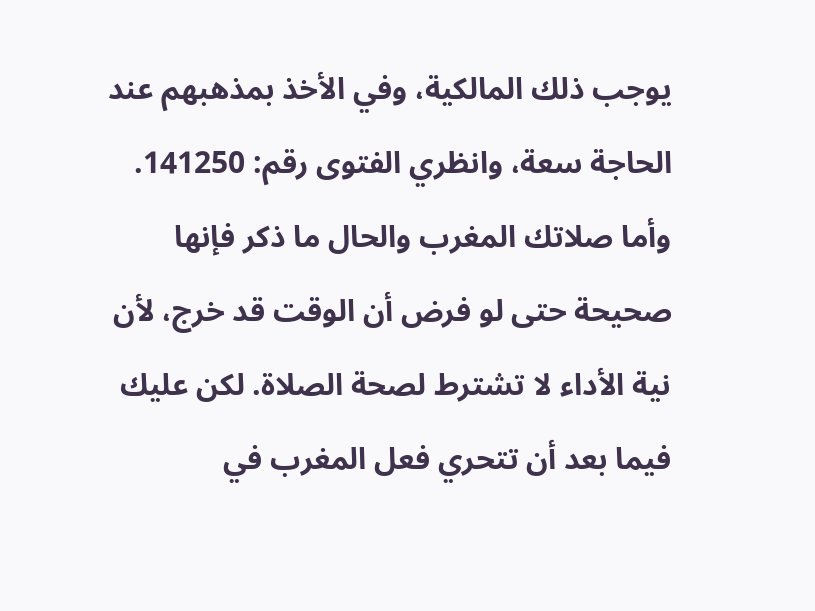يوجب ذلك المالكية، وفي الأخذ بمذهبهم عند الحاجة سعة، وانظري الفتوى رقم: 141250.
وأما صلاتك المغرب والحال ما ذكر فإنها صحيحة حتى لو فرض أن الوقت قد خرج، لأن نية الأداء لا تشترط لصحة الصلاة. لكن عليك فيما بعد أن تتحري فعل المغرب في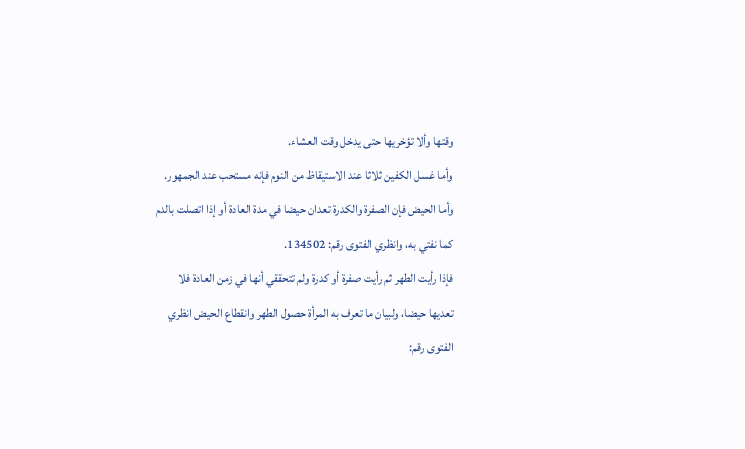وقتها وألا تؤخريها حتى يدخل وقت العشاء.
وأما غسل الكفين ثلاثا عند الاستيقاظ من النوم فإنه مستحب عند الجمهور.
وأما الحيض فإن الصفرة والكدرة تعدان حيضا في مدة العادة أو إذا اتصلت بالدم كما نفتي به، وانظري الفتوى رقم: 134502.
فإذا رأيت الطهر ثم رأيت صفرة أو كدرة ولم تتحققي أنها في زمن العادة فلا تعديها حيضا، ولبيان ما تعرف به المرأة حصول الطهر وانقطاع الحيض انظري الفتوى رقم: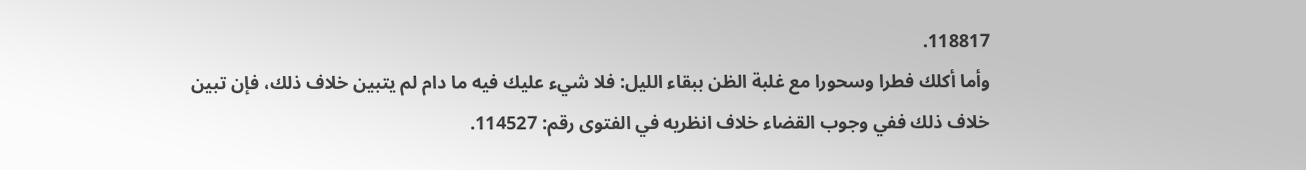118817.
وأما أكلك فطرا وسحورا مع غلبة الظن ببقاء الليل: فلا شيء عليك فيه ما دام لم يتبين خلاف ذلك، فإن تبين خلاف ذلك ففي وجوب القضاء خلاف انظريه في الفتوى رقم: 114527.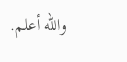والله أعلم.